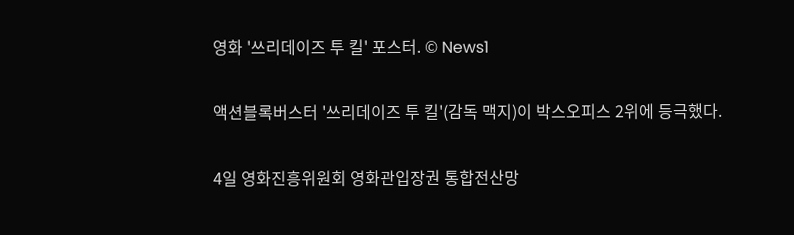영화 '쓰리데이즈 투 킬' 포스터. © News1

액션블록버스터 '쓰리데이즈 투 킬'(감독 맥지)이 박스오피스 2위에 등극했다.

4일 영화진흥위원회 영화관입장권 통합전산망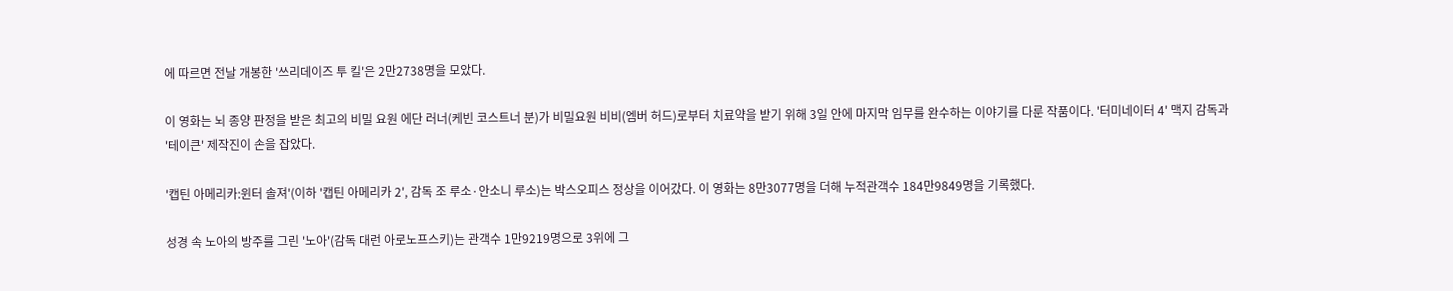에 따르면 전날 개봉한 '쓰리데이즈 투 킬'은 2만2738명을 모았다.

이 영화는 뇌 종양 판정을 받은 최고의 비밀 요원 에단 러너(케빈 코스트너 분)가 비밀요원 비비(엠버 허드)로부터 치료약을 받기 위해 3일 안에 마지막 임무를 완수하는 이야기를 다룬 작품이다. '터미네이터 4' 맥지 감독과 '테이큰' 제작진이 손을 잡았다.

'캡틴 아메리카:윈터 솔져'(이하 '캡틴 아메리카 2', 감독 조 루소·안소니 루소)는 박스오피스 정상을 이어갔다. 이 영화는 8만3077명을 더해 누적관객수 184만9849명을 기록했다.

성경 속 노아의 방주를 그린 '노아'(감독 대런 아로노프스키)는 관객수 1만9219명으로 3위에 그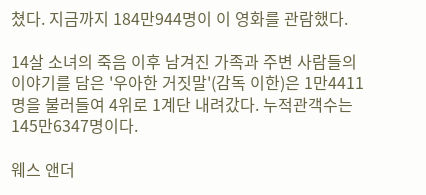쳤다. 지금까지 184만944명이 이 영화를 관람했다.

14살 소녀의 죽음 이후 남겨진 가족과 주변 사람들의 이야기를 담은 '우아한 거짓말'(감독 이한)은 1만4411명을 불러들여 4위로 1계단 내려갔다. 누적관객수는 145만6347명이다.

웨스 앤더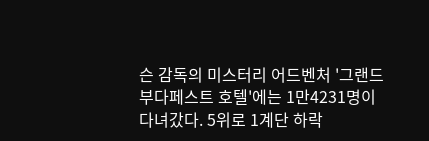슨 감독의 미스터리 어드벤처 '그랜드 부다페스트 호텔'에는 1만4231명이 다녀갔다. 5위로 1계단 하락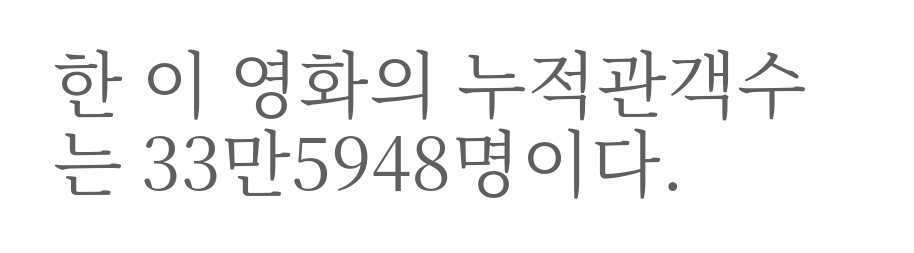한 이 영화의 누적관객수는 33만5948명이다.